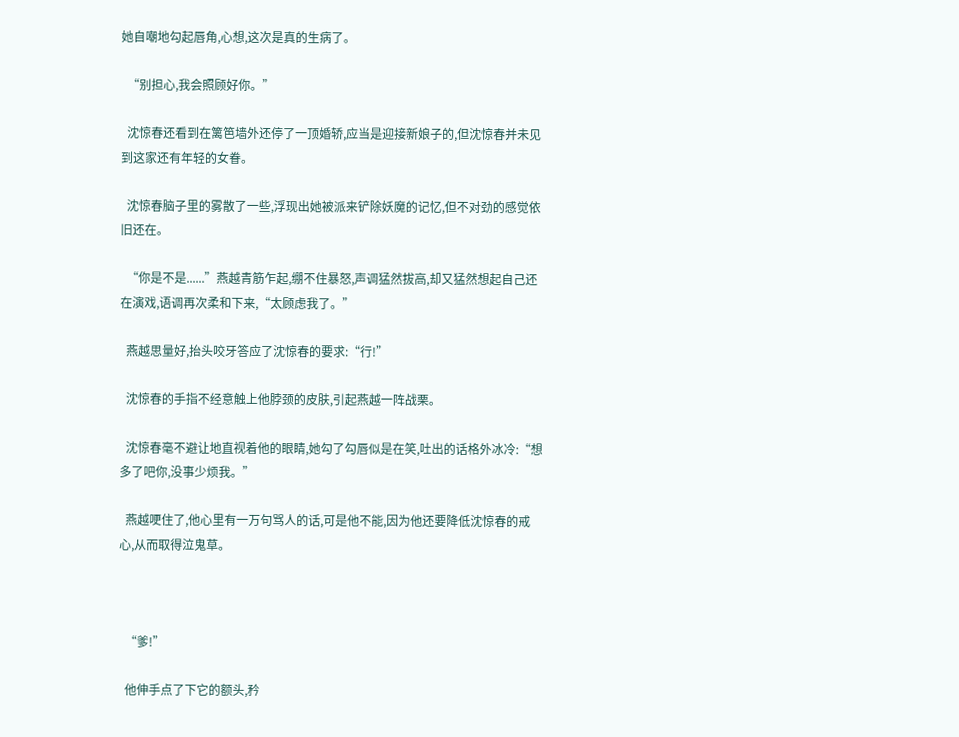她自嘲地勾起唇角,心想,这次是真的生病了。

  “别担心,我会照顾好你。”

  沈惊春还看到在篱笆墙外还停了一顶婚轿,应当是迎接新娘子的,但沈惊春并未见到这家还有年轻的女眷。

  沈惊春脑子里的雾散了一些,浮现出她被派来铲除妖魔的记忆,但不对劲的感觉依旧还在。

  “你是不是......”燕越青筋乍起,绷不住暴怒,声调猛然拔高,却又猛然想起自己还在演戏,语调再次柔和下来,“太顾虑我了。”

  燕越思量好,抬头咬牙答应了沈惊春的要求:“行!”

  沈惊春的手指不经意触上他脖颈的皮肤,引起燕越一阵战栗。

  沈惊春毫不避让地直视着他的眼睛,她勾了勾唇似是在笑,吐出的话格外冰冷:“想多了吧你,没事少烦我。”

  燕越哽住了,他心里有一万句骂人的话,可是他不能,因为他还要降低沈惊春的戒心,从而取得泣鬼草。



  “爹!”

  他伸手点了下它的额头,矜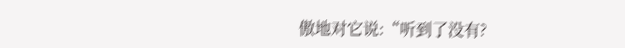傲地对它说:“听到了没有?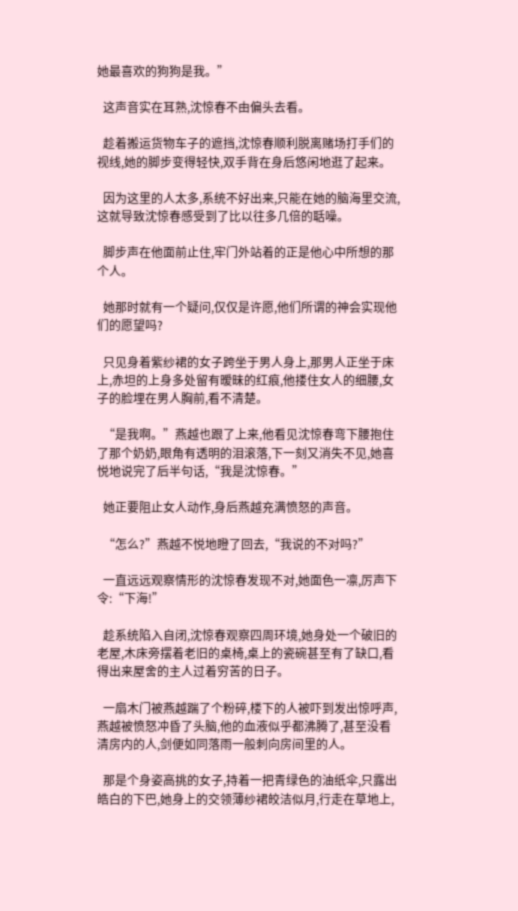她最喜欢的狗狗是我。”

  这声音实在耳熟,沈惊春不由偏头去看。

  趁着搬运货物车子的遮挡,沈惊春顺利脱离赌场打手们的视线,她的脚步变得轻快,双手背在身后悠闲地逛了起来。

  因为这里的人太多,系统不好出来,只能在她的脑海里交流,这就导致沈惊春感受到了比以往多几倍的聒噪。

  脚步声在他面前止住,牢门外站着的正是他心中所想的那个人。

  她那时就有一个疑问,仅仅是许愿,他们所谓的神会实现他们的愿望吗?

  只见身着紫纱裙的女子跨坐于男人身上,那男人正坐于床上,赤坦的上身多处留有暧昧的红痕,他搂住女人的细腰,女子的脸埋在男人胸前,看不清楚。

  “是我啊。”燕越也跟了上来,他看见沈惊春弯下腰抱住了那个奶奶,眼角有透明的泪滚落,下一刻又消失不见,她喜悦地说完了后半句话,“我是沈惊春。”

  她正要阻止女人动作,身后燕越充满愤怒的声音。

  “怎么?”燕越不悦地瞪了回去,“我说的不对吗?”

  一直远远观察情形的沈惊春发现不对,她面色一凛,厉声下令:“下海!”

  趁系统陷入自闭,沈惊春观察四周环境,她身处一个破旧的老屋,木床旁摆着老旧的桌椅,桌上的瓷碗甚至有了缺口,看得出来屋舍的主人过着穷苦的日子。

  一扇木门被燕越踹了个粉碎,楼下的人被吓到发出惊呼声,燕越被愤怒冲昏了头脑,他的血液似乎都沸腾了,甚至没看清房内的人,剑便如同落雨一般刺向房间里的人。

  那是个身姿高挑的女子,持着一把青绿色的油纸伞,只露出皓白的下巴,她身上的交领薄纱裙皎洁似月,行走在草地上,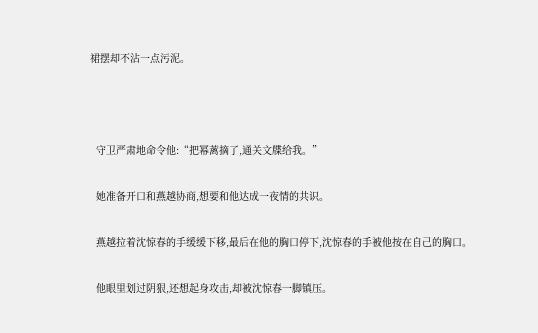裙摆却不沾一点污泥。



  守卫严肃地命令他:“把幂蓠摘了,通关文牒给我。”

  她准备开口和燕越协商,想要和他达成一夜情的共识。

  燕越拉着沈惊春的手缓缓下移,最后在他的胸口停下,沈惊春的手被他按在自己的胸口。

  他眼里划过阴狠,还想起身攻击,却被沈惊春一脚镇压。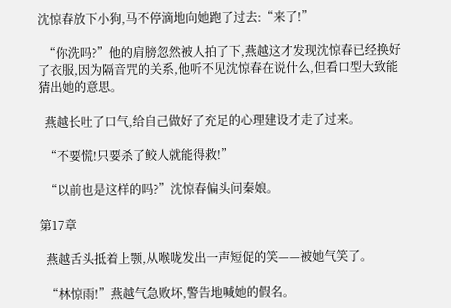沈惊春放下小狗,马不停滴地向她跑了过去:“来了!”

  “你洗吗?”他的肩膀忽然被人拍了下,燕越这才发现沈惊春已经换好了衣服,因为隔音咒的关系,他听不见沈惊春在说什么,但看口型大致能猜出她的意思。

  燕越长吐了口气,给自己做好了充足的心理建设才走了过来。

  “不要慌!只要杀了鲛人就能得救!”

  “以前也是这样的吗?”沈惊春偏头问秦娘。

第17章

  燕越舌头抵着上颚,从喉咙发出一声短促的笑——被她气笑了。

  “林惊雨!”燕越气急败坏,警告地喊她的假名。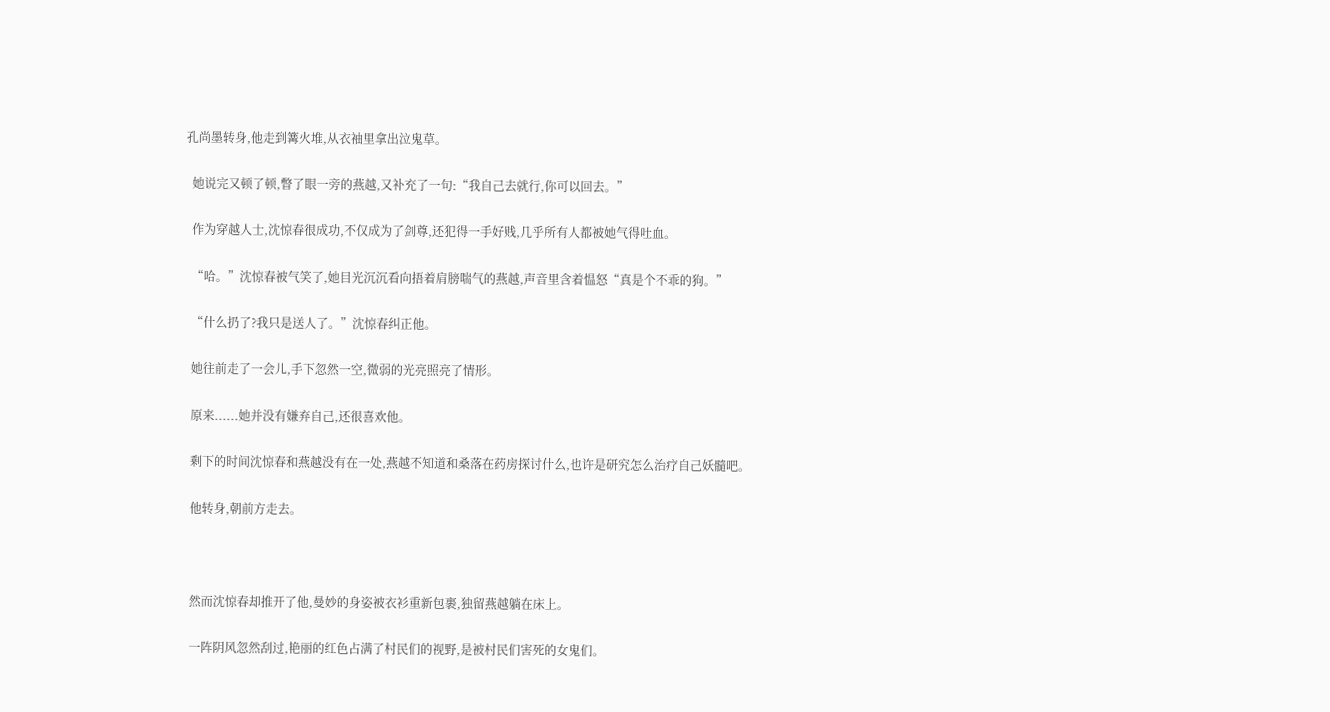孔尚墨转身,他走到篝火堆,从衣袖里拿出泣鬼草。

  她说完又顿了顿,瞥了眼一旁的燕越,又补充了一句:“我自己去就行,你可以回去。”

  作为穿越人士,沈惊春很成功,不仅成为了剑尊,还犯得一手好贱,几乎所有人都被她气得吐血。

  “哈。”沈惊春被气笑了,她目光沉沉看向捂着肩膀喘气的燕越,声音里含着愠怒“真是个不乖的狗。”

  “什么扔了?我只是送人了。”沈惊春纠正他。

  她往前走了一会儿,手下忽然一空,微弱的光亮照亮了情形。

  原来......她并没有嫌弃自己,还很喜欢他。

  剩下的时间沈惊春和燕越没有在一处,燕越不知道和桑落在药房探讨什么,也许是研究怎么治疗自己妖髓吧。

  他转身,朝前方走去。



  然而沈惊春却推开了他,曼妙的身姿被衣衫重新包裹,独留燕越躺在床上。

  一阵阴风忽然刮过,艳丽的红色占满了村民们的视野,是被村民们害死的女鬼们。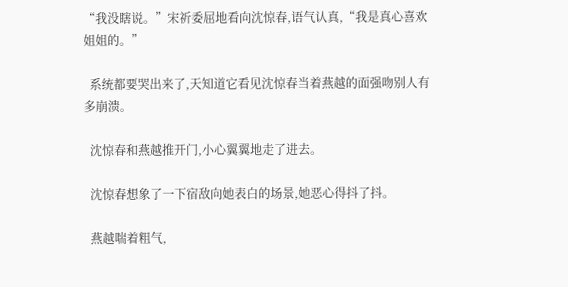“我没瞎说。”宋祈委屈地看向沈惊春,语气认真,“我是真心喜欢姐姐的。”

  系统都要哭出来了,天知道它看见沈惊春当着燕越的面强吻别人有多崩溃。

  沈惊春和燕越推开门,小心翼翼地走了进去。

  沈惊春想象了一下宿敌向她表白的场景,她恶心得抖了抖。

  燕越喘着粗气,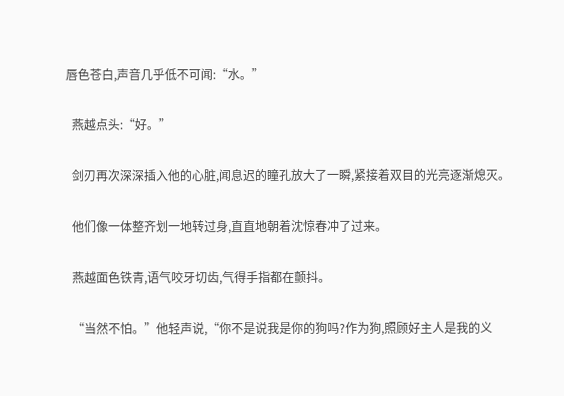唇色苍白,声音几乎低不可闻:“水。”

  燕越点头:“好。”

  剑刃再次深深插入他的心脏,闻息迟的瞳孔放大了一瞬,紧接着双目的光亮逐渐熄灭。

  他们像一体整齐划一地转过身,直直地朝着沈惊春冲了过来。

  燕越面色铁青,语气咬牙切齿,气得手指都在颤抖。

  “当然不怕。”他轻声说,“你不是说我是你的狗吗?作为狗,照顾好主人是我的义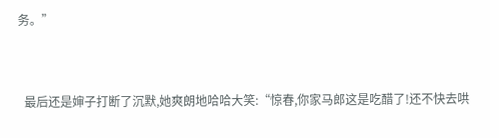务。”



  最后还是婶子打断了沉默,她爽朗地哈哈大笑:“惊春,你家马郎这是吃醋了!还不快去哄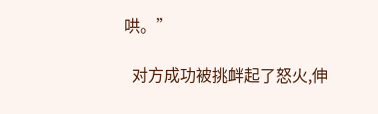哄。”

  对方成功被挑衅起了怒火,伸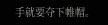手就要夺下帷帽。